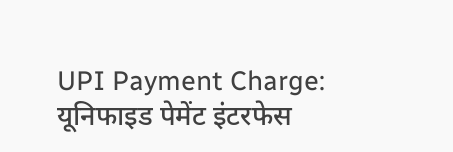UPI Payment Charge: यूनिफाइड पेमेंट इंटरफेस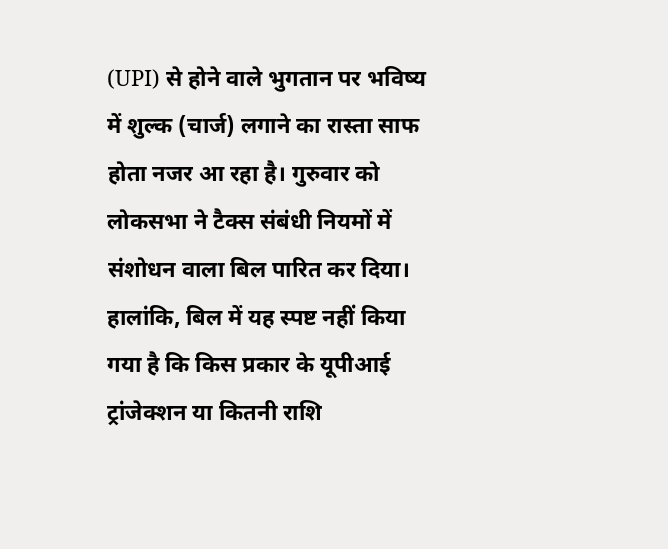(UPI) से होने वाले भुगतान पर भविष्य में शुल्क (चार्ज) लगाने का रास्ता साफ होता नजर आ रहा है। गुरुवार को लोकसभा ने टैक्स संबंधी नियमों में संशोधन वाला बिल पारित कर दिया। हालांकि, बिल में यह स्पष्ट नहीं किया गया है कि किस प्रकार के यूपीआई ट्रांजेक्शन या कितनी राशि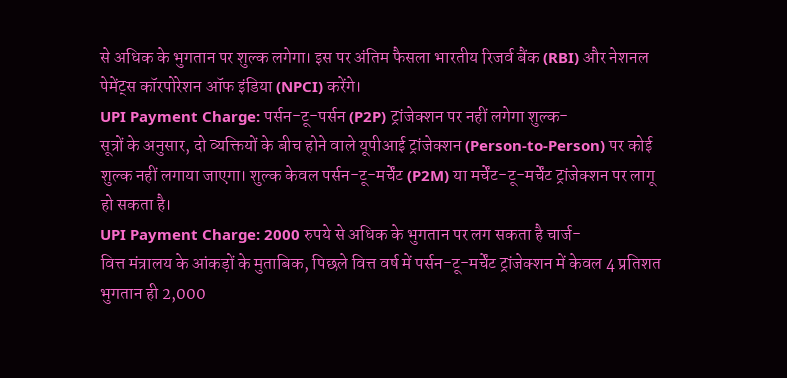से अधिक के भुगतान पर शुल्क लगेगा। इस पर अंतिम फैसला भारतीय रिजर्व बैंक (RBI) और नेशनल पेमेंट्स कॉरपोरेशन ऑफ इंडिया (NPCI) करेंगे।
UPI Payment Charge: पर्सन-टू-पर्सन (P2P) ट्रांजेक्शन पर नहीं लगेगा शुल्क-
सूत्रों के अनुसार, दो व्यक्तियों के बीच होने वाले यूपीआई ट्रांजेक्शन (Person-to-Person) पर कोई शुल्क नहीं लगाया जाएगा। शुल्क केवल पर्सन-टू-मर्चेंट (P2M) या मर्चेंट-टू-मर्चेंट ट्रांजेक्शन पर लागू हो सकता है।
UPI Payment Charge: 2000 रुपये से अधिक के भुगतान पर लग सकता है चार्ज-
वित्त मंत्रालय के आंकड़ों के मुताबिक, पिछले वित्त वर्ष में पर्सन-टू-मर्चेंट ट्रांजेक्शन में केवल 4 प्रतिशत भुगतान ही 2,000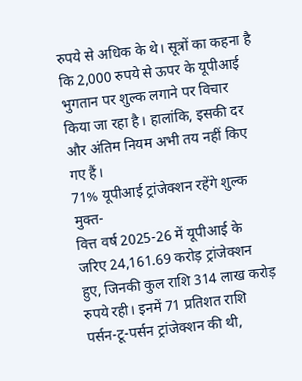रुपये से अधिक के थे। सूत्रों का कहना है कि 2,000 रुपये से ऊपर के यूपीआई भुगतान पर शुल्क लगाने पर विचार किया जा रहा है। हालांकि, इसकी दर और अंतिम नियम अभी तय नहीं किए गए हैं।
71% यूपीआई ट्रांजेक्शन रहेंगे शुल्क मुक्त-
वित्त वर्ष 2025-26 में यूपीआई के जरिए 24,161.69 करोड़ ट्रांजेक्शन हुए, जिनकी कुल राशि 314 लाख करोड़ रुपये रही। इनमें 71 प्रतिशत राशि पर्सन-टू-पर्सन ट्रांजेक्शन की थी,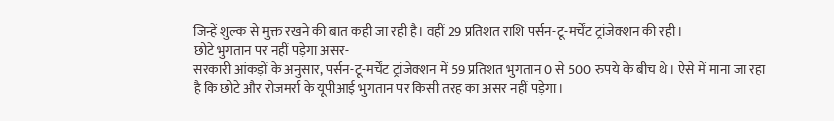जिन्हें शुल्क से मुक्त रखने की बात कही जा रही है। वहीं 29 प्रतिशत राशि पर्सन-टू-मर्चेंट ट्रांजेक्शन की रही।
छोटे भुगतान पर नहीं पड़ेगा असर-
सरकारी आंकड़ों के अनुसार, पर्सन-टू-मर्चेंट ट्रांजेक्शन में 59 प्रतिशत भुगतान 0 से 500 रुपये के बीच थे। ऐसे में माना जा रहा है कि छोटे और रोजमर्रा के यूपीआई भुगतान पर किसी तरह का असर नहीं पड़ेगा।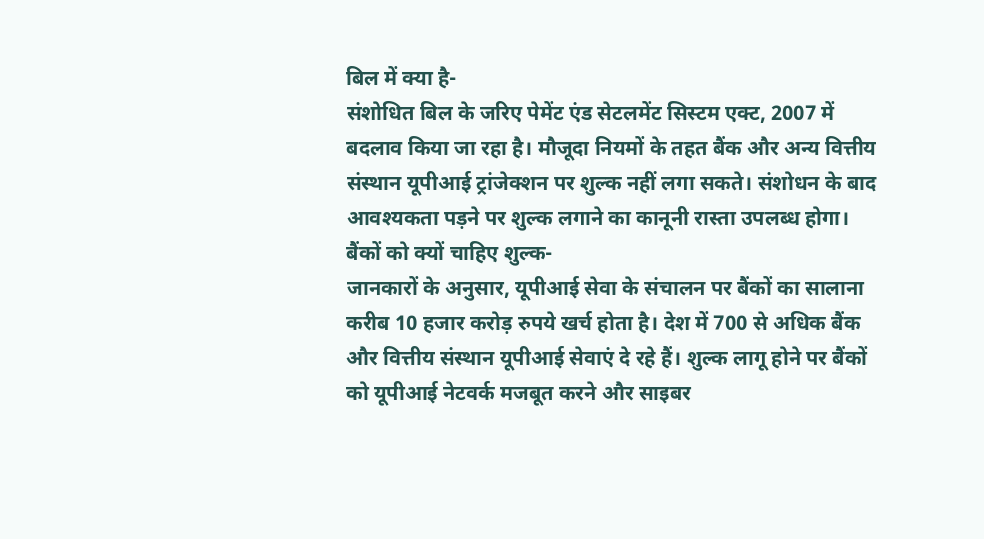बिल में क्या है-
संशोधित बिल के जरिए पेमेंट एंड सेटलमेंट सिस्टम एक्ट, 2007 में बदलाव किया जा रहा है। मौजूदा नियमों के तहत बैंक और अन्य वित्तीय संस्थान यूपीआई ट्रांजेक्शन पर शुल्क नहीं लगा सकते। संशोधन के बाद आवश्यकता पड़ने पर शुल्क लगाने का कानूनी रास्ता उपलब्ध होगा।
बैंकों को क्यों चाहिए शुल्क-
जानकारों के अनुसार, यूपीआई सेवा के संचालन पर बैंकों का सालाना करीब 10 हजार करोड़ रुपये खर्च होता है। देश में 700 से अधिक बैंक और वित्तीय संस्थान यूपीआई सेवाएं दे रहे हैं। शुल्क लागू होने पर बैंकों को यूपीआई नेटवर्क मजबूत करने और साइबर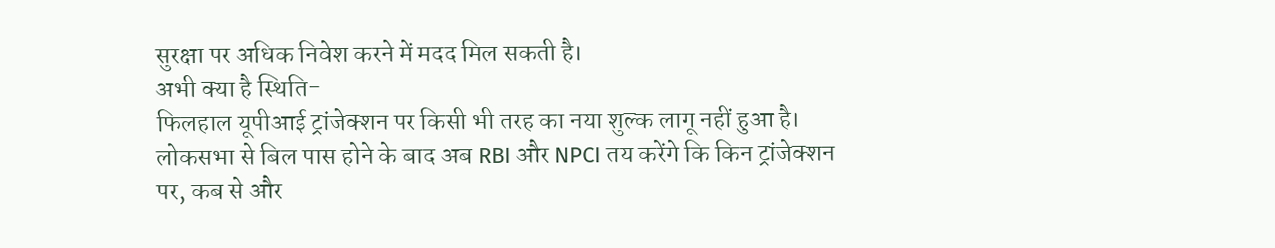सुरक्षा पर अधिक निवेश करने में मदद मिल सकती है।
अभी क्या है स्थिति-
फिलहाल यूपीआई ट्रांजेक्शन पर किसी भी तरह का नया शुल्क लागू नहीं हुआ है। लोकसभा से बिल पास होने के बाद अब RBI और NPCI तय करेंगे कि किन ट्रांजेक्शन पर, कब से और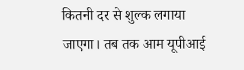कितनी दर से शुल्क लगाया जाएगा। तब तक आम यूपीआई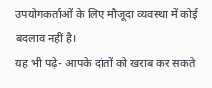उपयोगकर्ताओं के लिए मौजूदा व्यवस्था में कोई बदलाव नहीं है।
यह भी पढ़े- आपके दांतों को खराब कर सकते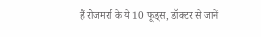हैं रोजमर्रा के ये 10 फूड्स, डॉक्टर से जानें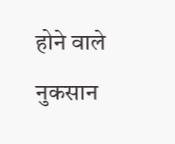होने वाले नुकसान